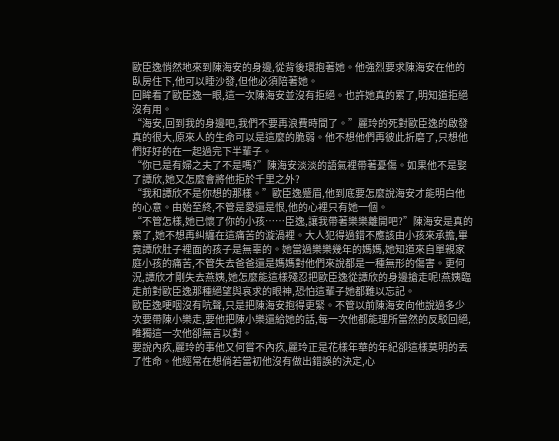歐臣逸悄然地來到陳海安的身邊,從背後環抱著她。他強烈要求陳海安在他的臥房住下,他可以睡沙發,但他必須陪著她。
回眸看了歐臣逸一眼,這一次陳海安並沒有拒絕。也許她真的累了,明知道拒絕沒有用。
“海安,回到我的身邊吧,我們不要再浪費時間了。”麗玲的死對歐臣逸的啟發真的很大,原來人的生命可以是這麼的脆弱。他不想他們再彼此折磨了,只想他們好好的在一起過完下半輩子。
“你已是有婦之夫了不是嗎?”陳海安淡淡的語氣裡帶著憂傷。如果他不是娶了譚欣,她又怎麼會將他拒於千里之外?
“我和譚欣不是你想的那樣。”歐臣逸蹙眉,他到底要怎麼說海安才能明白他的心意。由始至終,不管是愛還是恨,他的心裡只有她一個。
“不管怎樣,她已懷了你的小孩……臣逸,讓我帶著樂樂離開吧?”陳海安是真的累了,她不想再糾纏在這痛苦的漩渦裡。大人犯得過錯不應該由小孩來承擔,畢竟譚欣肚子裡面的孩子是無辜的。她當過樂樂幾年的媽媽,她知道來自單親家庭小孩的痛苦,不管失去爸爸還是媽媽對他們來說都是一種無形的傷害。更何況,譚欣才剛失去燕姨,她怎麼能這樣殘忍把歐臣逸從譚欣的身邊搶走呢!燕姨臨走前對歐臣逸那種絕望與哀求的眼神,恐怕這輩子她都難以忘記。
歐臣逸哽咽沒有吭聲,只是把陳海安抱得更緊。不管以前陳海安向他說過多少次要帶陳小樂走,要他把陳小樂還給她的話,每一次他都能理所當然的反駁回絕,唯獨這一次他卻無言以對。
要說內疚,麗玲的事他又何嘗不內疚,麗玲正是花樣年華的年紀卻這樣莫明的丟了性命。他經常在想倘若當初他沒有做出錯誤的決定,心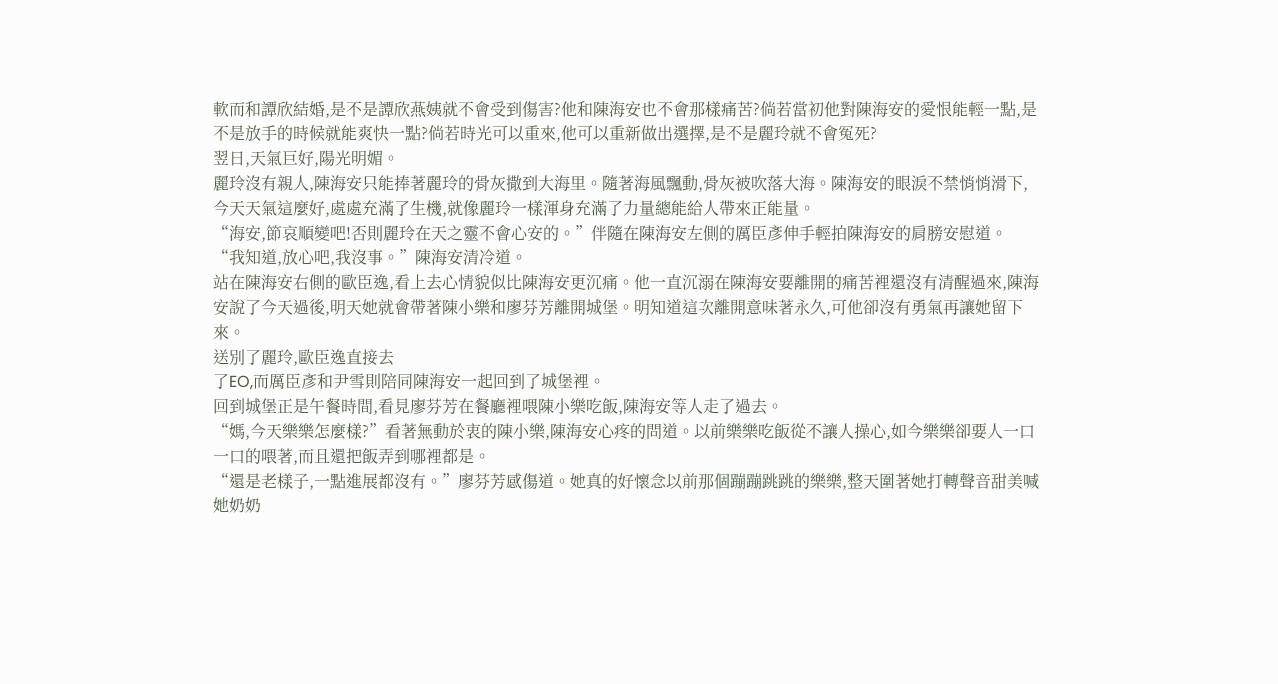軟而和譚欣結婚,是不是譚欣燕姨就不會受到傷害?他和陳海安也不會那樣痛苦?倘若當初他對陳海安的愛恨能輕一點,是不是放手的時候就能爽快一點?倘若時光可以重來,他可以重新做出選擇,是不是麗玲就不會冤死?
翌日,天氣巨好,陽光明媚。
麗玲沒有親人,陳海安只能捧著麗玲的骨灰撒到大海里。隨著海風飄動,骨灰被吹落大海。陳海安的眼淚不禁悄悄滑下,今天天氣這麼好,處處充滿了生機,就像麗玲一樣渾身充滿了力量總能給人帶來正能量。
“海安,節哀順變吧!否則麗玲在天之靈不會心安的。”伴隨在陳海安左側的厲臣彥伸手輕拍陳海安的肩膀安慰道。
“我知道,放心吧,我沒事。”陳海安清冷道。
站在陳海安右側的歐臣逸,看上去心情貌似比陳海安更沉痛。他一直沉溺在陳海安要離開的痛苦裡還沒有清醒過來,陳海安說了今天過後,明天她就會帶著陳小樂和廖芬芳離開城堡。明知道這次離開意味著永久,可他卻沒有勇氣再讓她留下來。
送別了麗玲,歐臣逸直接去
了EO,而厲臣彥和尹雪則陪同陳海安一起回到了城堡裡。
回到城堡正是午餐時間,看見廖芬芳在餐廳裡喂陳小樂吃飯,陳海安等人走了過去。
“媽,今天樂樂怎麼樣?”看著無動於衷的陳小樂,陳海安心疼的問道。以前樂樂吃飯從不讓人操心,如今樂樂卻要人一口一口的喂著,而且還把飯弄到哪裡都是。
“還是老樣子,一點進展都沒有。”廖芬芳感傷道。她真的好懷念以前那個蹦蹦跳跳的樂樂,整天圍著她打轉聲音甜美喊她奶奶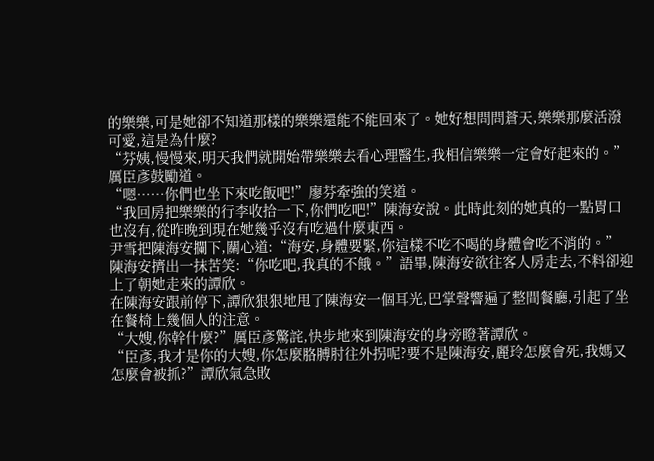的樂樂,可是她卻不知道那樣的樂樂還能不能回來了。她好想問問蒼天,樂樂那麼活潑可愛,這是為什麼?
“芬姨,慢慢來,明天我們就開始帶樂樂去看心理醫生,我相信樂樂一定會好起來的。”厲臣彥鼓勵道。
“嗯……你們也坐下來吃飯吧!”廖芬牽強的笑道。
“我回房把樂樂的行李收拾一下,你們吃吧!”陳海安說。此時此刻的她真的一點胃口也沒有,從昨晚到現在她幾乎沒有吃過什麼東西。
尹雪把陳海安攔下,關心道:“海安,身體要緊,你這樣不吃不喝的身體會吃不消的。”
陳海安擠出一抹苦笑:“你吃吧,我真的不餓。”語畢,陳海安欲往客人房走去,不料卻迎上了朝她走來的譚欣。
在陳海安跟前停下,譚欣狠狠地甩了陳海安一個耳光,巴掌聲響遍了整間餐廳,引起了坐在餐椅上幾個人的注意。
“大嫂,你幹什麼?”厲臣彥驚詫,快步地來到陳海安的身旁瞪著譚欣。
“臣彥,我才是你的大嫂,你怎麼胳膊肘往外拐呢?要不是陳海安,麗玲怎麼會死,我媽又怎麼會被抓?”譚欣氣急敗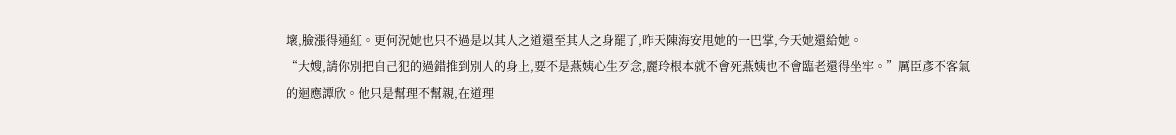壞,臉漲得通紅。更何況她也只不過是以其人之道還至其人之身罷了,昨天陳海安甩她的一巴掌,今天她還給她。
“大嫂,請你別把自己犯的過錯推到別人的身上,要不是燕姨心生歹念,麗玲根本就不會死燕姨也不會臨老還得坐牢。”厲臣彥不客氣的迴應譚欣。他只是幫理不幫親,在道理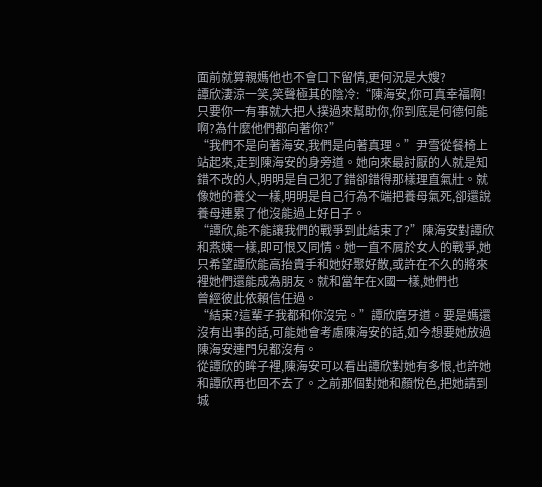面前就算親媽他也不會口下留情,更何況是大嫂?
譚欣淒涼一笑,笑聲極其的陰冷:“陳海安,你可真幸福啊!只要你一有事就大把人撲過來幫助你,你到底是何德何能啊?為什麼他們都向著你?”
“我們不是向著海安,我們是向著真理。”尹雪從餐椅上站起來,走到陳海安的身旁道。她向來最討厭的人就是知錯不改的人,明明是自己犯了錯卻錯得那樣理直氣壯。就像她的養父一樣,明明是自己行為不端把養母氣死,卻還說養母連累了他沒能過上好日子。
“譚欣,能不能讓我們的戰爭到此結束了?”陳海安對譚欣和燕姨一樣,即可恨又同情。她一直不屑於女人的戰爭,她只希望譚欣能高抬貴手和她好聚好散,或許在不久的將來裡她們還能成為朋友。就和當年在X國一樣,她們也
曾經彼此依賴信任過。
“結束?這輩子我都和你沒完。”譚欣磨牙道。要是媽還沒有出事的話,可能她會考慮陳海安的話,如今想要她放過陳海安連門兒都沒有。
從譚欣的眸子裡,陳海安可以看出譚欣對她有多恨,也許她和譚欣再也回不去了。之前那個對她和顏悅色,把她請到城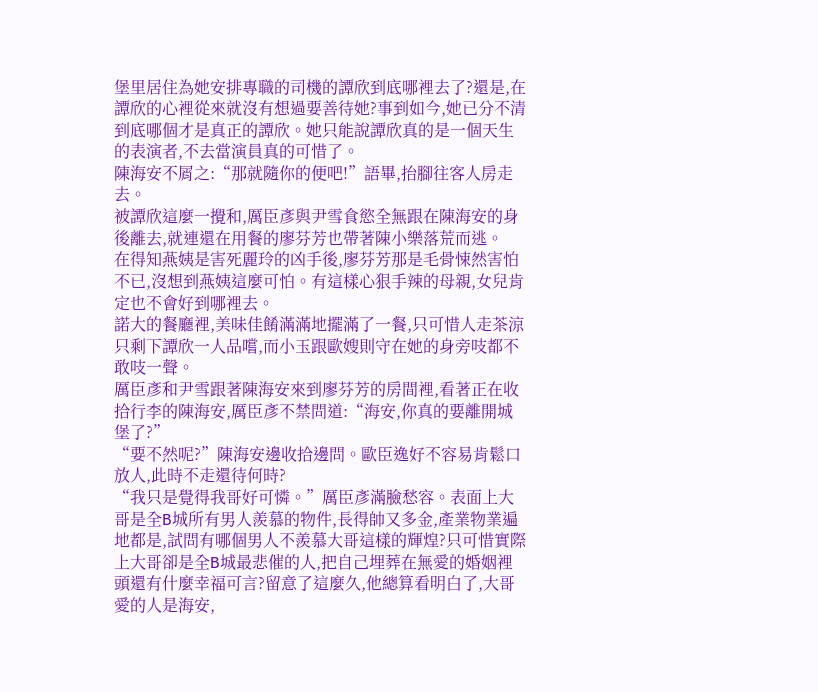堡里居住為她安排專職的司機的譚欣到底哪裡去了?還是,在譚欣的心裡從來就沒有想過要善待她?事到如今,她已分不清到底哪個才是真正的譚欣。她只能說譚欣真的是一個天生的表演者,不去當演員真的可惜了。
陳海安不屑之:“那就隨你的便吧!”語畢,抬腳往客人房走去。
被譚欣這麼一攪和,厲臣彥與尹雪食慾全無跟在陳海安的身後離去,就連還在用餐的廖芬芳也帶著陳小樂落荒而逃。
在得知燕姨是害死麗玲的凶手後,廖芬芳那是毛骨悚然害怕不已,沒想到燕姨這麼可怕。有這樣心狠手辣的母親,女兒肯定也不會好到哪裡去。
諾大的餐廳裡,美味佳餚滿滿地擺滿了一餐,只可惜人走茶涼只剩下譚欣一人品嚐,而小玉跟歐嫂則守在她的身旁吱都不敢吱一聲。
厲臣彥和尹雪跟著陳海安來到廖芬芳的房間裡,看著正在收拾行李的陳海安,厲臣彥不禁問道:“海安,你真的要離開城堡了?”
“要不然呢?”陳海安邊收拾邊問。歐臣逸好不容易肯鬆口放人,此時不走還待何時?
“我只是覺得我哥好可憐。”厲臣彥滿臉愁容。表面上大哥是全B城所有男人羨慕的物件,長得帥又多金,產業物業遍地都是,試問有哪個男人不羨慕大哥這樣的輝煌?只可惜實際上大哥卻是全B城最悲催的人,把自己埋葬在無愛的婚姻裡頭還有什麼幸福可言?留意了這麼久,他總算看明白了,大哥愛的人是海安,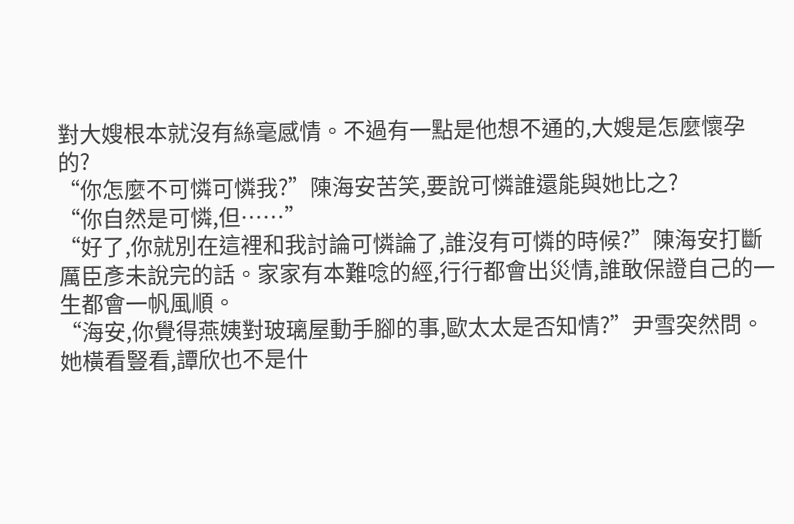對大嫂根本就沒有絲毫感情。不過有一點是他想不通的,大嫂是怎麼懷孕的?
“你怎麼不可憐可憐我?”陳海安苦笑,要說可憐誰還能與她比之?
“你自然是可憐,但……”
“好了,你就別在這裡和我討論可憐論了,誰沒有可憐的時候?”陳海安打斷厲臣彥未說完的話。家家有本難唸的經,行行都會出災情,誰敢保證自己的一生都會一帆風順。
“海安,你覺得燕姨對玻璃屋動手腳的事,歐太太是否知情?”尹雪突然問。她橫看豎看,譚欣也不是什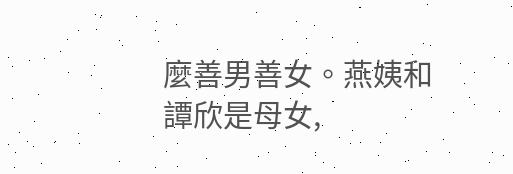麼善男善女。燕姨和譚欣是母女,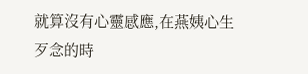就算沒有心靈感應,在燕姨心生歹念的時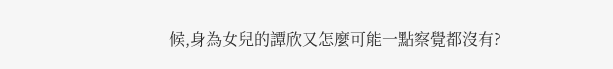候,身為女兒的譚欣又怎麼可能一點察覺都沒有?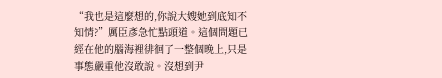“我也是這麼想的,你說大嫂她到底知不知情?”厲臣彥急忙點頭道。這個問題已經在他的腦海裡徘徊了一整個晚上,只是事態嚴重他沒敢說。沒想到尹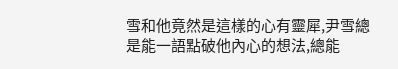雪和他竟然是這樣的心有靈犀,尹雪總是能一語點破他內心的想法,總能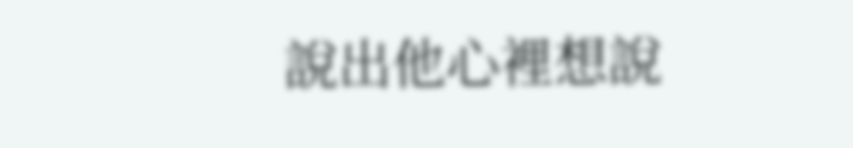說出他心裡想說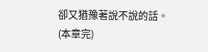卻又猶豫著說不說的話。
(本章完)